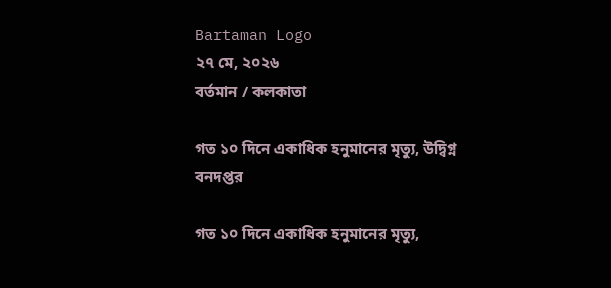Bartaman Logo
২৭ মে, ২০২৬
বর্তমান / কলকাতা

গত ১০ দিনে একাধিক হনুমানের মৃত্যু, উদ্বিগ্ন বনদপ্তর

গত ১০ দিনে একাধিক হনুমানের মৃত্যু,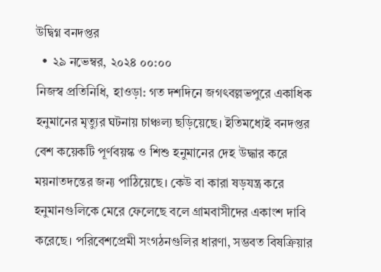উদ্বিগ্ন বনদপ্তর
  • ২৯ নভেম্বর, ২০২৪ ০০:০০
নিজস্ব প্রতিনিধি, হাওড়া: গত দশদিনে জগৎবল্লভপুরে একাধিক হনুমানের মৃত্যুর ঘটনায় চাঞ্চল্য ছড়িয়েছে। ইতিমধ্যেই বনদপ্তর বেশ কয়েকটি পূর্ণবয়স্ক ও শিশু হনুমানের দেহ উদ্ধার করে ময়নাতদন্তের জন্য পাঠিয়েছে। কেউ বা কারা ষড়যন্ত্র করে হনুমানগুলিকে মেরে ফেলেছে বলে গ্রামবাসীদের একাংশ দাবি করেছে। পরিবেশপ্রেমী সংগঠনগুলির ধারণা, সম্ভবত বিষক্রিয়ার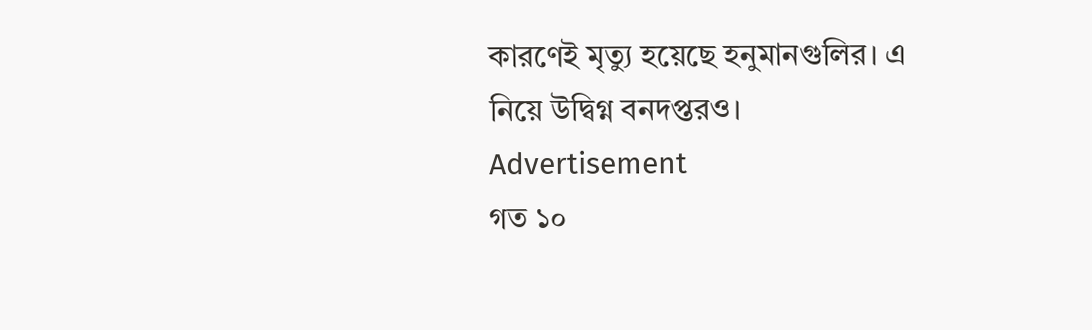কারণেই মৃত্যু হয়েছে হনুমানগুলির। এ নিয়ে উদ্বিগ্ন বনদপ্তরও।
Advertisement
গত ১০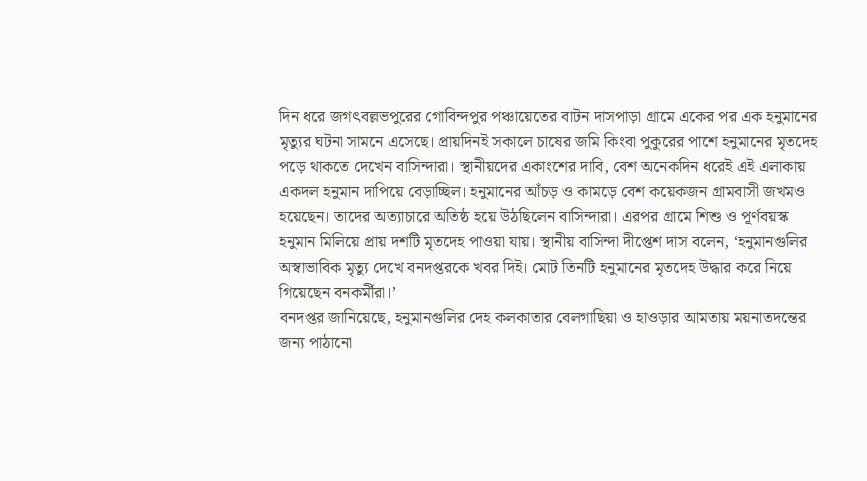দিন ধরে জগৎবল্লভপুরের গোবিন্দপুর পঞ্চায়েতের বাটন দাসপাড়া গ্রামে একের পর এক হনুমানের মৃত্যুর ঘটনা সামনে এসেছে। প্রায়দিনই সকালে চাষের জমি কিংবা পুকুরের পাশে হনুমানের মৃতদেহ পড়ে থাকতে দেখেন বাসিন্দারা। স্থানীয়দের একাংশের দাবি, বেশ অনেকদিন ধরেই এই এলাকায় একদল হনুমান দাপিয়ে বেড়াচ্ছিল। হনুমানের আঁচড় ও কামড়ে বেশ কয়েকজন গ্রামবাসী জখমও হয়েছেন। তাদের অত্যাচারে অতিষ্ঠ হয়ে উঠছিলেন বাসিন্দারা। এরপর গ্রামে শিশু ও পূর্ণবয়স্ক হনুমান মিলিয়ে প্রায় দশটি মৃতদেহ পাওয়া যায়। স্থানীয় বাসিন্দা দীপ্তেশ দাস বলেন, ‘হনুমানগুলির অস্বাভাবিক মৃত্যু দেখে বনদপ্তরকে খবর দিই। মোট তিনটি হনুমানের মৃতদেহ উদ্ধার করে নিয়ে গিয়েছেন বনকর্মীরা।’
বনদপ্তর জানিয়েছে, হনুমানগুলির দেহ কলকাতার বেলগাছিয়া ও হাওড়ার আমতায় ময়নাতদন্তের জন্য পাঠানো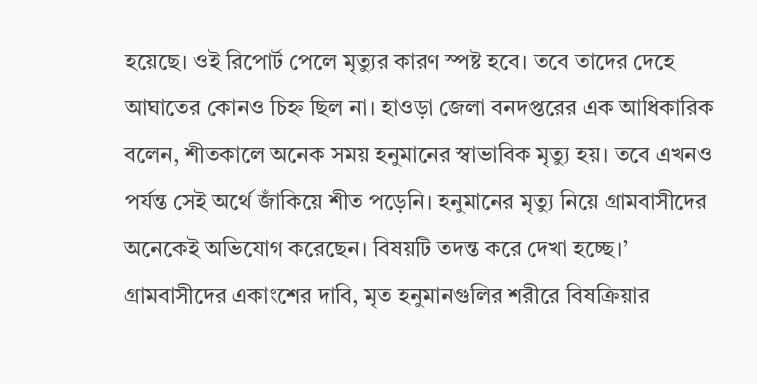হয়েছে। ওই রিপোর্ট পেলে মৃত্যুর কারণ স্পষ্ট হবে। তবে তাদের দেহে আঘাতের কোনও চিহ্ন ছিল না। হাওড়া জেলা বনদপ্তরের এক আধিকারিক বলেন, শীতকালে অনেক সময় হনুমানের স্বাভাবিক মৃত্যু হয়। তবে এখনও পর্যন্ত সেই অর্থে জাঁকিয়ে শীত পড়েনি। হনুমানের মৃত্যু নিয়ে গ্রামবাসীদের অনেকেই অভিযোগ করেছেন। বিষয়টি তদন্ত করে দেখা হচ্ছে।’ গ্রামবাসীদের একাংশের দাবি, মৃত হনুমানগুলির শরীরে বিষক্রিয়ার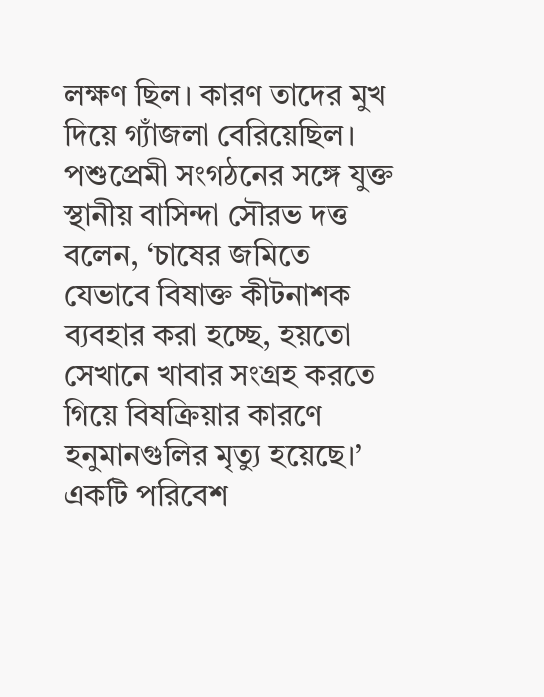লক্ষণ ছিল। কারণ তাদের মুখ দিয়ে গ্যাঁজলা বেরিয়েছিল। পশুপ্রেমী সংগঠনের সঙ্গে যুক্ত স্থানীয় বাসিন্দা সৌরভ দত্ত বলেন, ‘চাষের জমিতে যেভাবে বিষাক্ত কীটনাশক ব্যবহার করা হচ্ছে, হয়তো সেখানে খাবার সংগ্রহ করতে গিয়ে বিষক্রিয়ার কারণে হনুমানগুলির মৃত্যু হয়েছে।’ একটি পরিবেশ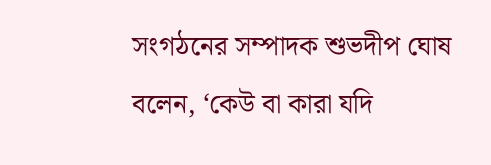সংগঠনের সম্পাদক শুভদীপ ঘোষ বলেন, ‘কেউ বা কারা যদি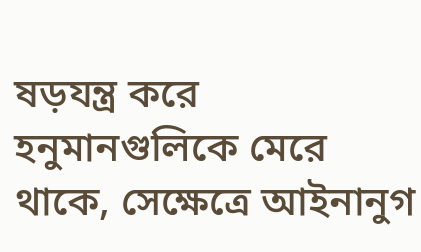ষড়যন্ত্র করে হনুমানগুলিকে মেরে থাকে, সেক্ষেত্রে আইনানুগ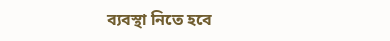ব্যবস্থা নিতে হবে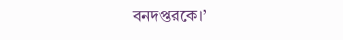বনদপ্তরকে।’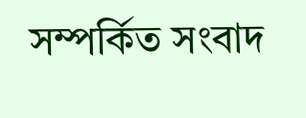সম্পর্কিত সংবাদ